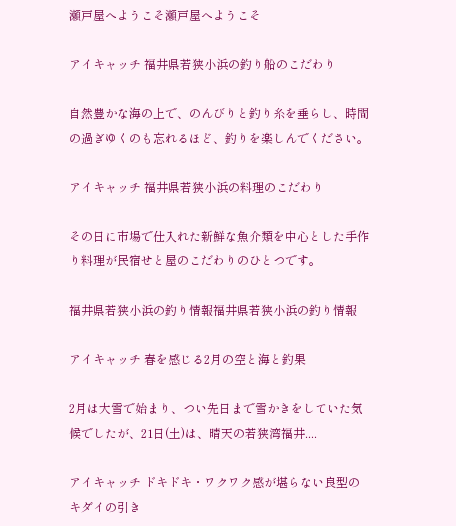瀬戸屋へようこそ瀬戸屋へようこそ

アイキャッチ 福井県若狭小浜の釣り船のこだわり

自然豊かな海の上で、のんびりと釣り糸を垂らし、時間の過ぎゆくのも忘れるほど、釣りを楽しんでください。

アイキャッチ 福井県若狭小浜の料理のこだわり

その日に市場で仕入れた新鮮な魚介類を中心とした手作り料理が民宿せと屋のこだわりのひとつです。

福井県若狭小浜の釣り情報福井県若狭小浜の釣り情報

アイキャッチ 春を感じる2月の空と海と釣果

2月は大雪で始まり、つい先日まで雪かきをしていた気候でしたが、21日(土)は、晴天の若狭湾福井....

アイキャッチ ドキドキ・ワクワク感が堪らない良型のキダイの引き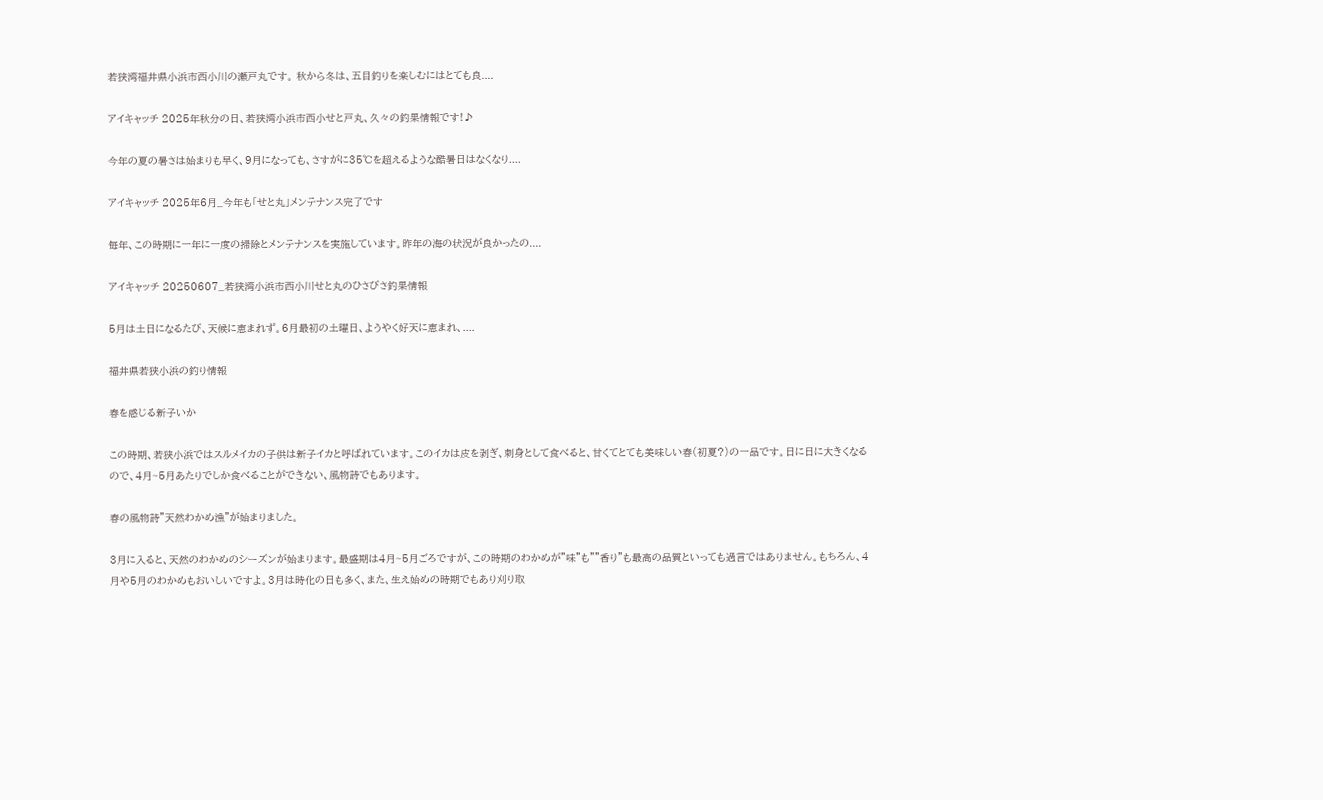若狭湾福井県小浜市西小川の瀬戸丸です。 秋から冬は、五目釣りを楽しむにはとても良....

アイキャッチ 2025年秋分の日、若狭湾小浜市西小せと戸丸、久々の釣果情報です!♪

今年の夏の暑さは始まりも早く、9月になっても、さすがに35℃を超えるような酷暑日はなくなり....

アイキャッチ 2025年6月_今年も「せと丸」メンテナンス完了です

毎年、この時期に一年に一度の掃除とメンテナンスを実施しています。昨年の海の状況が良かったの....

アイキャッチ 20250607_若狭湾小浜市西小川せと丸のひさびさ釣果情報

5月は土日になるたび、天候に恵まれず。6月最初の土曜日、ようやく好天に恵まれ、....

福井県若狭小浜の釣り情報

春を感じる新子いか

この時期、若狭小浜ではスルメイカの子供は新子イカと呼ばれています。このイカは皮を剥ぎ、刺身として食べると、甘くてとても美味しい春(初夏?)の一品です。日に日に大きくなるので、4月~5月あたりでしか食べることができない、風物詩でもあります。

春の風物詩”天然わかめ漁”が始まりました。

3月に入ると、天然のわかめのシーズンが始まります。最盛期は4月~5月ごろですが、この時期のわかめが”味”も””香り”も最高の品質といっても過言ではありません。もちろん、4月や5月のわかめもおいしいですよ。3月は時化の日も多く、また、生え始めの時期でもあり刈り取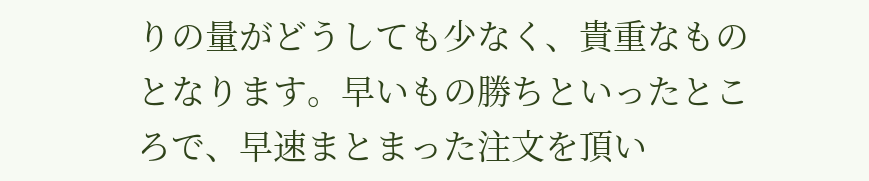りの量がどうしても少なく、貴重なものとなります。早いもの勝ちといったところで、早速まとまった注文を頂い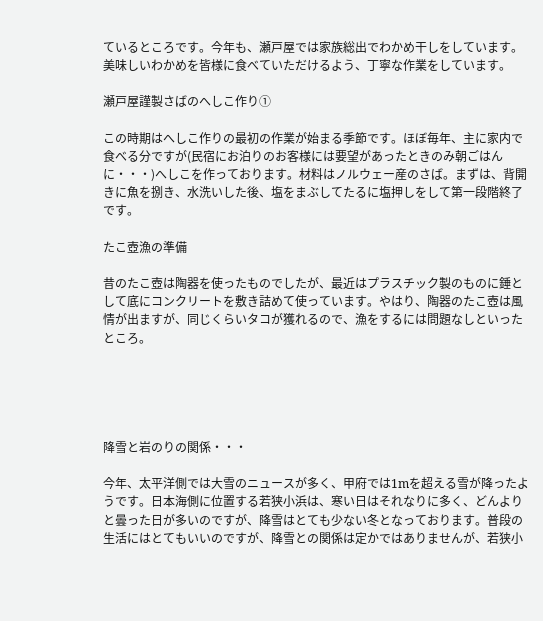ているところです。今年も、瀬戸屋では家族総出でわかめ干しをしています。美味しいわかめを皆様に食べていただけるよう、丁寧な作業をしています。

瀬戸屋謹製さばのへしこ作り①

この時期はへしこ作りの最初の作業が始まる季節です。ほぼ毎年、主に家内で食べる分ですが(民宿にお泊りのお客様には要望があったときのみ朝ごはんに・・・)へしこを作っております。材料はノルウェー産のさば。まずは、背開きに魚を捌き、水洗いした後、塩をまぶしてたるに塩押しをして第一段階終了です。

たこ壺漁の準備

昔のたこ壺は陶器を使ったものでしたが、最近はプラスチック製のものに錘として底にコンクリートを敷き詰めて使っています。やはり、陶器のたこ壺は風情が出ますが、同じくらいタコが獲れるので、漁をするには問題なしといったところ。





降雪と岩のりの関係・・・

今年、太平洋側では大雪のニュースが多く、甲府では1mを超える雪が降ったようです。日本海側に位置する若狭小浜は、寒い日はそれなりに多く、どんよりと曇った日が多いのですが、降雪はとても少ない冬となっております。普段の生活にはとてもいいのですが、降雪との関係は定かではありませんが、若狭小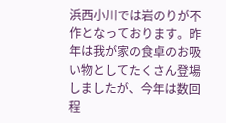浜西小川では岩のりが不作となっております。昨年は我が家の食卓のお吸い物としてたくさん登場しましたが、今年は数回程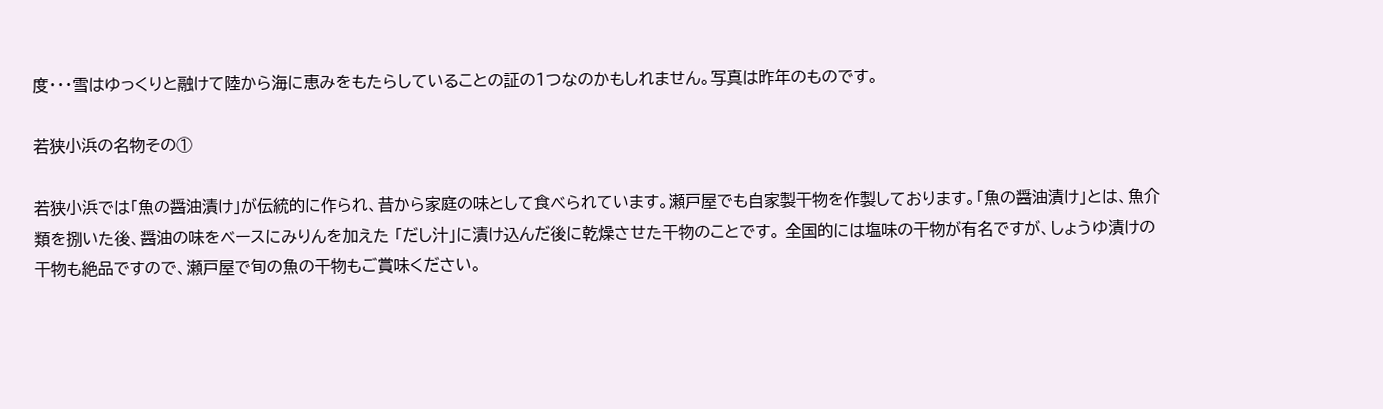度・・・雪はゆっくりと融けて陸から海に恵みをもたらしていることの証の1つなのかもしれません。写真は昨年のものです。

若狭小浜の名物その①

若狭小浜では「魚の醤油漬け」が伝統的に作られ、昔から家庭の味として食べられています。瀬戸屋でも自家製干物を作製しております。「魚の醤油漬け」とは、魚介類を捌いた後、醤油の味をベースにみりんを加えた 「だし汁」に漬け込んだ後に乾燥させた干物のことです。 全国的には塩味の干物が有名ですが、しょうゆ漬けの干物も絶品ですので、瀬戸屋で旬の魚の干物もご賞味ください。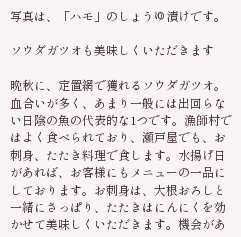写真は、「ハモ」のしょうゆ漬けです。

ソウダガツオも美味しくいただきます

晩秋に、定置網で獲れるソウダガツオ。血合いが多く、あまり一般には出回らない日陰の魚の代表的な1つです。漁師村ではよく食べられており、瀬戸屋でも、お刺身、たたき料理で食します。水揚げ日があれば、お客様にもメニューの一品にしております。お刺身は、大根おろしと一緒にさっぱり、たたきはにんにくを効かせて美味しくいただきます。機会があ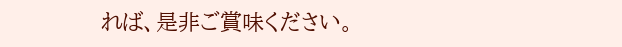れば、是非ご賞味ください。